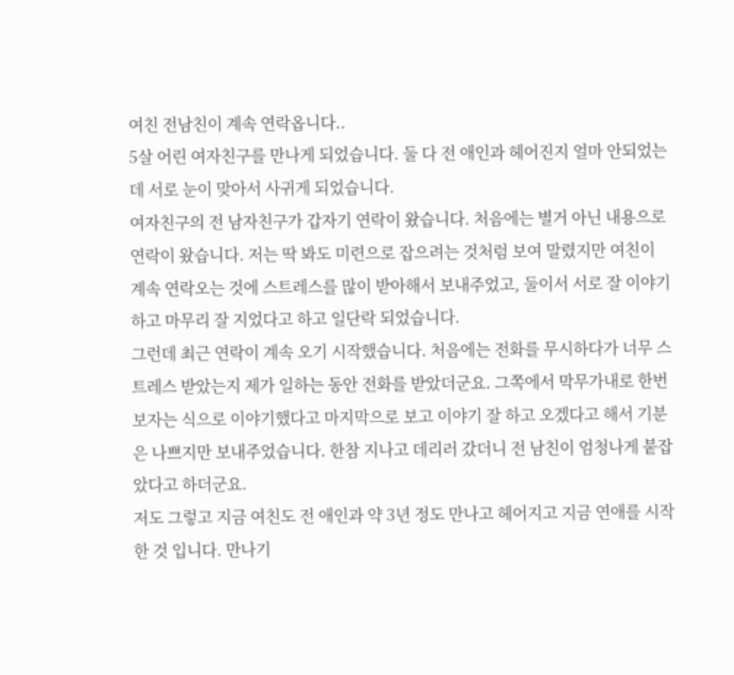여친 전남친이 계속 연락옵니다..
5살 어린 여자친구를 만나게 되었습니다. 둘 다 전 애인과 헤어진지 얼마 안되었는데 서로 눈이 맞아서 사귀게 되었습니다.
여자친구의 전 남자친구가 갑자기 연락이 왔습니다. 처음에는 별거 아닌 내용으로 연락이 왔습니다. 저는 딱 봐도 미련으로 잡으려는 것처럼 보여 말렸지만 여친이 계속 연락오는 것에 스트레스를 많이 받아해서 보내주었고, 둘이서 서로 잘 이야기 하고 마무리 잘 지었다고 하고 일단락 되었습니다.
그런데 최근 연락이 계속 오기 시작했습니다. 처음에는 전화를 무시하다가 너무 스트레스 받았는지 제가 일하는 동안 전화를 받았더군요. 그쪽에서 막무가내로 한번 보자는 식으로 이야기했다고 마지막으로 보고 이야기 잘 하고 오겠다고 해서 기분은 나쁘지만 보내주었습니다. 한참 지나고 데리러 갔더니 전 남친이 엄청나게 붙잡았다고 하더군요.
저도 그렇고 지금 여친도 전 애인과 약 3년 정도 만나고 헤어지고 지금 연애를 시작한 것 입니다. 만나기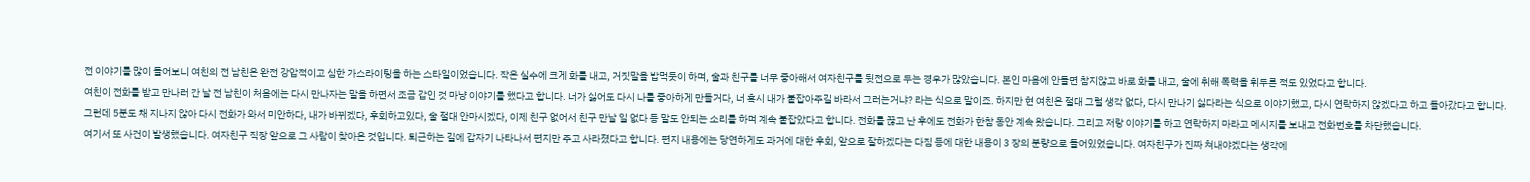전 이야기를 많이 들어보니 여친의 전 남친은 완전 강압적이고 심한 가스라이팅을 하는 스타일이었습니다. 작은 실수에 크게 화를 내고, 거짓말을 밥먹듯이 하며, 술과 친구를 너무 좋아해서 여자친구를 뒷전으로 두는 경우가 많았습니다. 본인 마음에 안들면 참지않고 바로 화를 내고, 술에 취해 폭력을 휘두른 적도 있었다고 합니다.
여친이 전화를 받고 만나러 간 날 전 남친이 처음에는 다시 만나자는 말을 하면서 조금 갑인 것 마냥 이야기를 했다고 합니다. 너가 싫어도 다시 나를 좋아하게 만들거다, 너 혹시 내가 붙잡아주길 바라서 그러는거냐? 라는 식으로 말이죠. 하지만 현 여친은 절대 그럴 생각 없다, 다시 만나기 싫다라는 식으로 이야기했고, 다시 연락하지 않겠다고 하고 돌아갔다고 합니다.
그런데 5분도 채 지나지 않아 다시 전화가 와서 미안하다, 내가 바뀌겠다, 후회하고있다, 술 절대 안마시겠다, 이제 친구 없어서 친구 만날 일 없다 등 말도 안되는 소리를 하며 계속 붙잡았다고 합니다. 전화를 끊고 난 후에도 전화가 한참 동안 계속 왔습니다. 그리고 저랑 이야기를 하고 연락하지 마라고 메시지를 보내고 전화번호를 차단했습니다.
여기서 또 사건이 발생했습니다. 여자친구 직장 앞으로 그 사람이 찾아온 것입니다. 퇴근하는 길에 갑자기 나타나서 편지만 주고 사라졌다고 합니다. 편지 내용에는 당연하게도 과거에 대한 후회, 앞으로 잘하겠다는 다짐 등에 대한 내용이 3 장의 분량으로 들어있었습니다. 여자친구가 진짜 쳐내야겠다는 생각에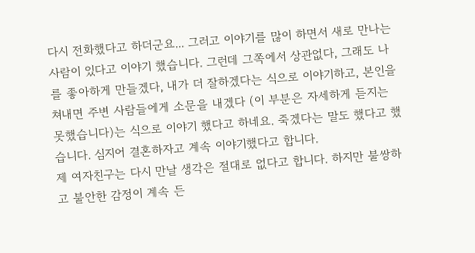다시 전화했다고 하더군요... 그러고 이야기를 많이 하면서 새로 만나는 사람이 있다고 이야기 했습니다. 그런데 그쪽에서 상관없다, 그래도 나를 좋아하게 만들겠다, 내가 더 잘하겠다는 식으로 이야기하고, 본인을 쳐내면 주변 사람들에게 소문을 내겠다 (이 부분은 자세하게 듣지는 못했습니다)는 식으로 이야기 했다고 하네요. 죽겠다는 말도 했다고 했습니다. 심지어 결혼하자고 계속 이야기했다고 합니다.
제 여자친구는 다시 만날 생각은 절대로 없다고 합니다. 하지만 불쌍하고 불안한 감정이 계속 든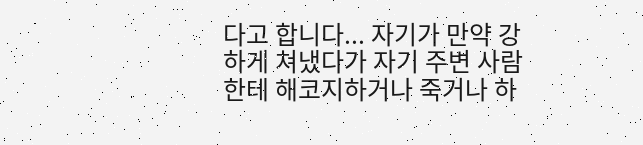다고 합니다... 자기가 만약 강하게 쳐냈다가 자기 주변 사람한테 해코지하거나 죽거나 하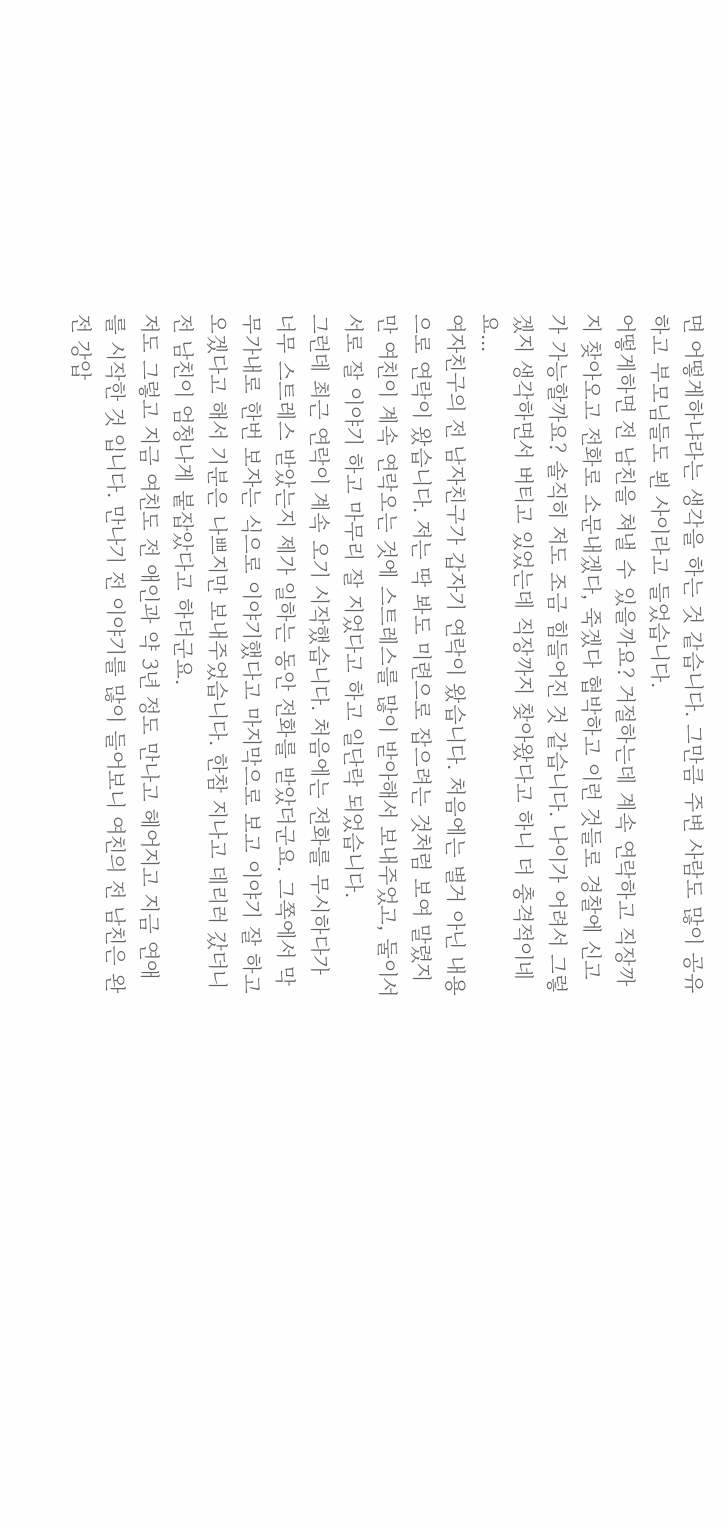면 어떻게하냐라는 생각을 하는 것 같습니다. 그만큼 주변 사람도 많이 공유하고 부모님들도 뵌 사이라고 들었습니다.
어떻게하면 전 남친을 쳐낼 수 있을까요? 거절하는데 계속 연락하고 직장까지 찾아오고 전화로 소문내겠다, 죽겠다 협박하고 이런 것들로 경찰에 신고가 가능할까요? 솔직히 저도 조금 힘들어진 것 같습니다. 나이가 어려서 그렇겠지 생각하면서 버티고 있었는데 직장까지 찾아왔다고 하니 더 충격적이네요...
여자친구의 전 남자친구가 갑자기 연락이 왔습니다. 처음에는 별거 아닌 내용으로 연락이 왔습니다. 저는 딱 봐도 미련으로 잡으려는 것처럼 보여 말렸지만 여친이 계속 연락오는 것에 스트레스를 많이 받아해서 보내주었고, 둘이서 서로 잘 이야기 하고 마무리 잘 지었다고 하고 일단락 되었습니다.
그런데 최근 연락이 계속 오기 시작했습니다. 처음에는 전화를 무시하다가 너무 스트레스 받았는지 제가 일하는 동안 전화를 받았더군요. 그쪽에서 막무가내로 한번 보자는 식으로 이야기했다고 마지막으로 보고 이야기 잘 하고 오겠다고 해서 기분은 나쁘지만 보내주었습니다. 한참 지나고 데리러 갔더니 전 남친이 엄청나게 붙잡았다고 하더군요.
저도 그렇고 지금 여친도 전 애인과 약 3년 정도 만나고 헤어지고 지금 연애를 시작한 것 입니다. 만나기 전 이야기를 많이 들어보니 여친의 전 남친은 완전 강압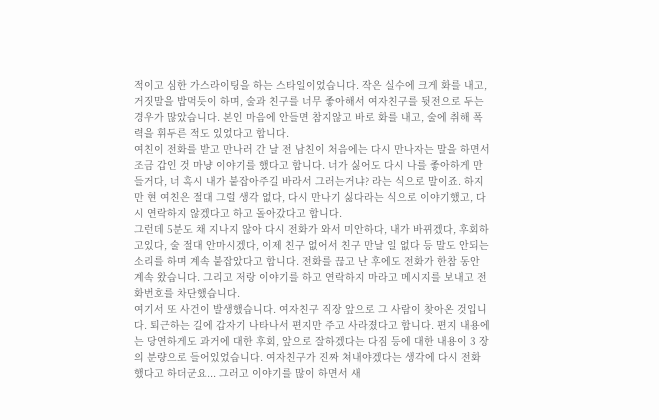적이고 심한 가스라이팅을 하는 스타일이었습니다. 작은 실수에 크게 화를 내고, 거짓말을 밥먹듯이 하며, 술과 친구를 너무 좋아해서 여자친구를 뒷전으로 두는 경우가 많았습니다. 본인 마음에 안들면 참지않고 바로 화를 내고, 술에 취해 폭력을 휘두른 적도 있었다고 합니다.
여친이 전화를 받고 만나러 간 날 전 남친이 처음에는 다시 만나자는 말을 하면서 조금 갑인 것 마냥 이야기를 했다고 합니다. 너가 싫어도 다시 나를 좋아하게 만들거다, 너 혹시 내가 붙잡아주길 바라서 그러는거냐? 라는 식으로 말이죠. 하지만 현 여친은 절대 그럴 생각 없다, 다시 만나기 싫다라는 식으로 이야기했고, 다시 연락하지 않겠다고 하고 돌아갔다고 합니다.
그런데 5분도 채 지나지 않아 다시 전화가 와서 미안하다, 내가 바뀌겠다, 후회하고있다, 술 절대 안마시겠다, 이제 친구 없어서 친구 만날 일 없다 등 말도 안되는 소리를 하며 계속 붙잡았다고 합니다. 전화를 끊고 난 후에도 전화가 한참 동안 계속 왔습니다. 그리고 저랑 이야기를 하고 연락하지 마라고 메시지를 보내고 전화번호를 차단했습니다.
여기서 또 사건이 발생했습니다. 여자친구 직장 앞으로 그 사람이 찾아온 것입니다. 퇴근하는 길에 갑자기 나타나서 편지만 주고 사라졌다고 합니다. 편지 내용에는 당연하게도 과거에 대한 후회, 앞으로 잘하겠다는 다짐 등에 대한 내용이 3 장의 분량으로 들어있었습니다. 여자친구가 진짜 쳐내야겠다는 생각에 다시 전화했다고 하더군요... 그러고 이야기를 많이 하면서 새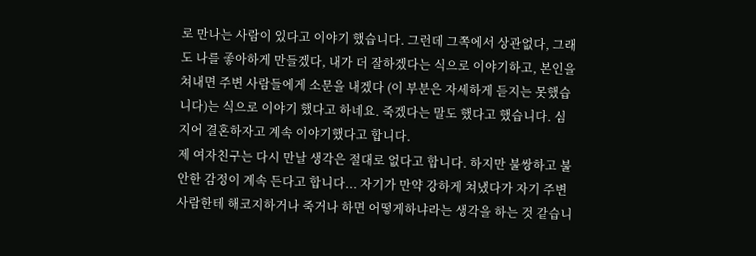로 만나는 사람이 있다고 이야기 했습니다. 그런데 그쪽에서 상관없다, 그래도 나를 좋아하게 만들겠다, 내가 더 잘하겠다는 식으로 이야기하고, 본인을 쳐내면 주변 사람들에게 소문을 내겠다 (이 부분은 자세하게 듣지는 못했습니다)는 식으로 이야기 했다고 하네요. 죽겠다는 말도 했다고 했습니다. 심지어 결혼하자고 계속 이야기했다고 합니다.
제 여자친구는 다시 만날 생각은 절대로 없다고 합니다. 하지만 불쌍하고 불안한 감정이 계속 든다고 합니다... 자기가 만약 강하게 쳐냈다가 자기 주변 사람한테 해코지하거나 죽거나 하면 어떻게하냐라는 생각을 하는 것 같습니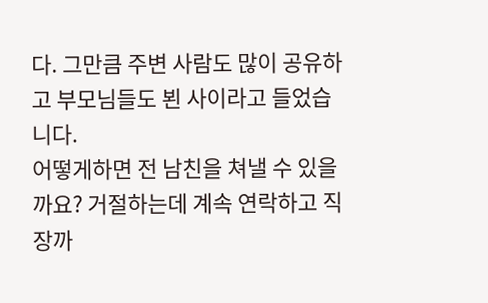다. 그만큼 주변 사람도 많이 공유하고 부모님들도 뵌 사이라고 들었습니다.
어떻게하면 전 남친을 쳐낼 수 있을까요? 거절하는데 계속 연락하고 직장까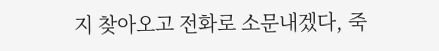지 찾아오고 전화로 소문내겠다, 죽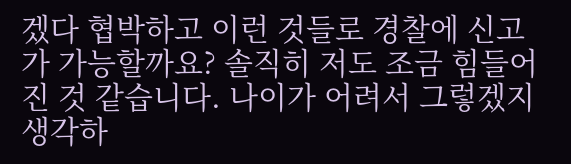겠다 협박하고 이런 것들로 경찰에 신고가 가능할까요? 솔직히 저도 조금 힘들어진 것 같습니다. 나이가 어려서 그렇겠지 생각하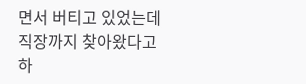면서 버티고 있었는데 직장까지 찾아왔다고 하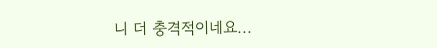니 더 충격적이네요...